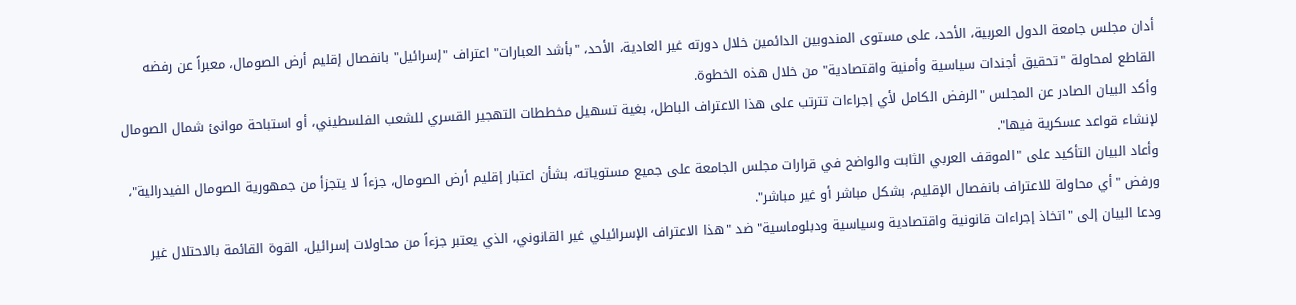أدان مجلس جامعة الدول العربية، الأحد، على مستوى المندوبين الدائمين خلال دورته غير العادية، الأحد، "بأشد العبارات" اعتراف "إسرائيل" بانفصال إقليم أرض الصومال، معبراً عن رفضه القاطع لمحاولة "تحقيق أجندات سياسية وأمنية واقتصادية" من خلال هذه الخطوة.
وأكد البيان الصادر عن المجلس "الرفض الكامل لأي إجراءات تترتب على هذا الاعتراف الباطل، بغية تسهيل مخططات التهجير القسري للشعب الفلسطيني، أو استباحة موانئ شمال الصومال لإنشاء قواعد عسكرية فيها".
وأعاد البيان التأكيد على "الموقف العربي الثابت والواضح في قرارات مجلس الجامعة على جميع مستوياته، بشأن اعتبار إقليم أرض الصومال، جزءاً لا يتجزأ من جمهورية الصومال الفيدرالية"، ورفض "أي محاولة للاعتراف بانفصال الإقليم، بشكل مباشر أو غير مباشر".
ودعا البيان إلى "اتخاذ إجراءات قانونية واقتصادية وسياسية ودبلوماسية" ضد "هذا الاعتراف الإسرائيلي غير القانوني، الذي يعتبر جزءاً من محاولات إسرائيل، القوة القائمة بالاحتلال غير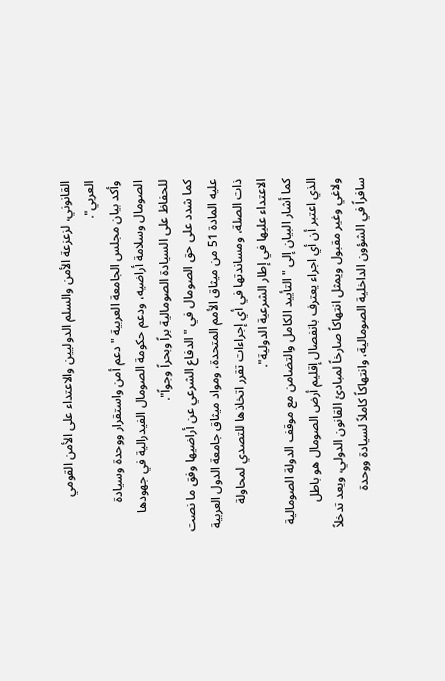القانوني، لزعزعة الأمن والسلم الدوليين والاعتداء على الأمن القومي العربي".
وأكد بيان مجلس الجامعة العربية "دعم أمن واستقرار ووحدة وسيادة الصومال وسلامة أراضيه، ودعم حكومة الصومال الفيدرالية في جهودها للحفاظ على السيادة الصومالية براً وبحراً وجواً".
كما شدد على حق الصومال في "الدفاع الشرعي عن أراضيها وفق ما نصت عليه المادة 51 من ميثاق الأمم المتحدة، ومواد ميثاق جامعة الدول العربية ذات الصلة، ومساندتها في أي إجراءات تقرر اتخاذها للتصدي لمحاولة الاعتداء عليها في إطار الشرعية الدولية".
كما أشار البيان إلى "التأييد الكامل والتضامن مع موقف الدولة الصومالية الذي اعتبر أن أي اجراء يعترف بانفصال إقليم أرض الصومال هو باطل ولاغي وغير مقبول ويمثل انتهاكاً صارخاً لمبادئ القانون الدولي، ويعد تدخلاً سافراً في الشؤون الداخلية الصومالية، وانتهاكاً كاملاً لسيادة ووحدة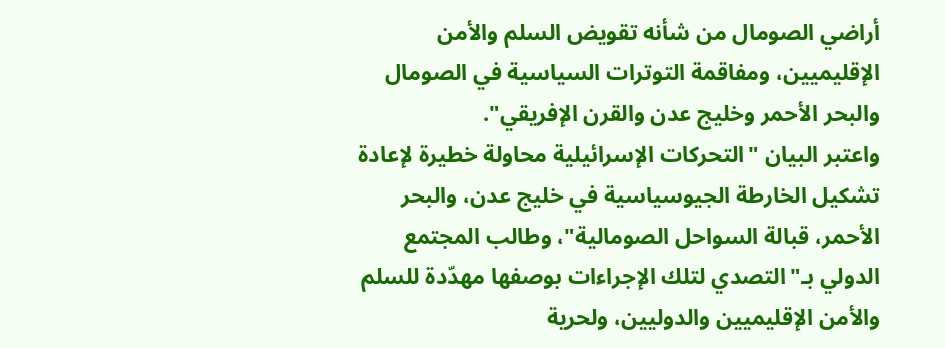أراضي الصومال من شأنه تقويض السلم والأمن الإقليميين، ومفاقمة التوترات السياسية في الصومال والبحر الأحمر وخليج عدن والقرن الإفريقي".
واعتبر البيان "التحركات الإسرائيلية محاولة خطيرة لإعادة تشكيل الخارطة الجيوسياسية في خليج عدن، والبحر الأحمر، قبالة السواحل الصومالية"، وطالب المجتمع الدولي بـ"التصدي لتلك الإجراءات بوصفها مهدّدة للسلم والأمن الإقليميين والدوليين، ولحرية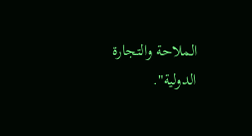الملاحة والتجارة الدولية".